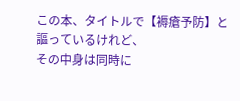この本、タイトルで【褥瘡予防】と謳っているけれど、
その中身は同時に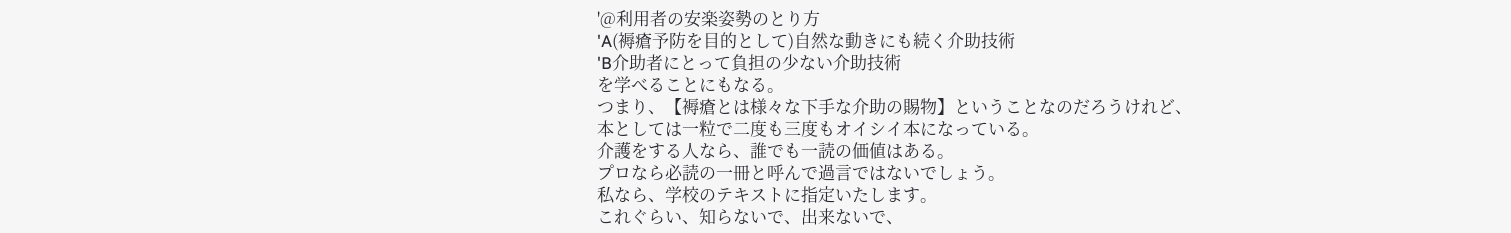'@利用者の安楽姿勢のとり方
'A(褥瘡予防を目的として)自然な動きにも続く介助技術
'B介助者にとって負担の少ない介助技術
を学べることにもなる。
つまり、【褥瘡とは様々な下手な介助の賜物】ということなのだろうけれど、
本としては一粒で二度も三度もオイシイ本になっている。
介護をする人なら、誰でも一読の価値はある。
プロなら必読の一冊と呼んで過言ではないでしょう。
私なら、学校のテキストに指定いたします。
これぐらい、知らないで、出来ないで、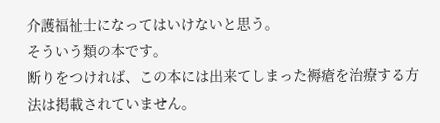介護福祉士になってはいけないと思う。
そういう類の本です。
断りをつければ、この本には出来てしまった褥瘡を治療する方法は掲載されていません。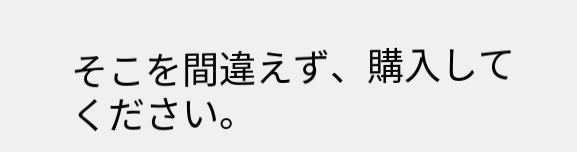そこを間違えず、購入してください。